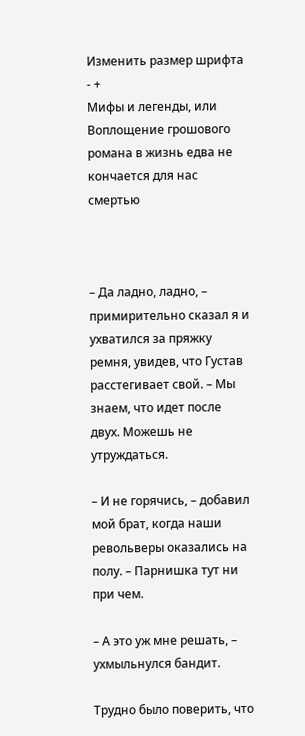Изменить размер шрифта - +
Мифы и легенды, или Воплощение грошового романа в жизнь едва не кончается для нас смертью



– Да ладно, ладно, – примирительно сказал я и ухватился за пряжку ремня, увидев, что Густав расстегивает свой. – Мы знаем, что идет после двух. Можешь не утруждаться.

– И не горячись, – добавил мой брат, когда наши револьверы оказались на полу. – Парнишка тут ни при чем.

– А это уж мне решать, – ухмыльнулся бандит.

Трудно было поверить, что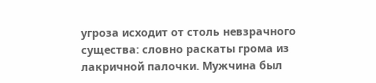угроза исходит от столь невзрачного существа: словно раскаты грома из лакричной палочки. Мужчина был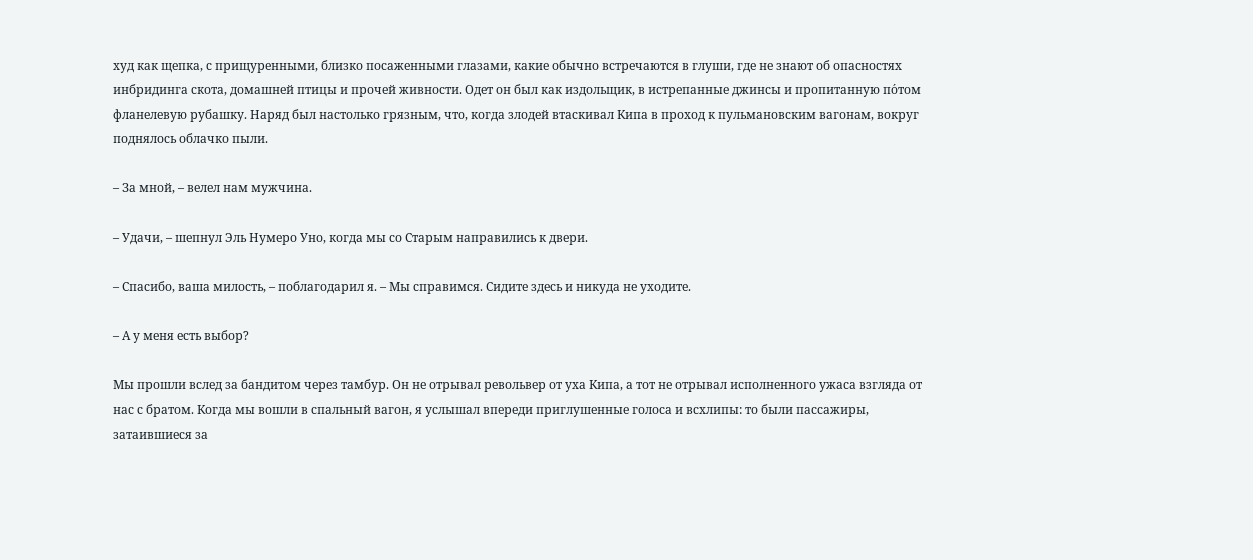худ как щепка, с прищуренными, близко посаженными глазами, какие обычно встречаются в глуши, где не знают об опасностях инбридинга скота, домашней птицы и прочей живности. Одет он был как издольщик, в истрепанные джинсы и пропитанную по́том фланелевую рубашку. Наряд был настолько грязным, что, когда злодей втаскивал Кипа в проход к пульмановским вагонам, вокруг поднялось облачко пыли.

– За мной, – велел нам мужчина.

– Удачи, – шепнул Эль Нумеро Уно, когда мы со Старым направились к двери.

– Спасибо, ваша милость, – поблагодарил я. – Мы справимся. Сидите здесь и никуда не уходите.

– А у меня есть выбор?

Мы прошли вслед за бандитом через тамбур. Он не отрывал револьвер от уха Кипа, а тот не отрывал исполненного ужаса взгляда от нас с братом. Когда мы вошли в спальный вагон, я услышал впереди приглушенные голоса и всхлипы: то были пассажиры, затаившиеся за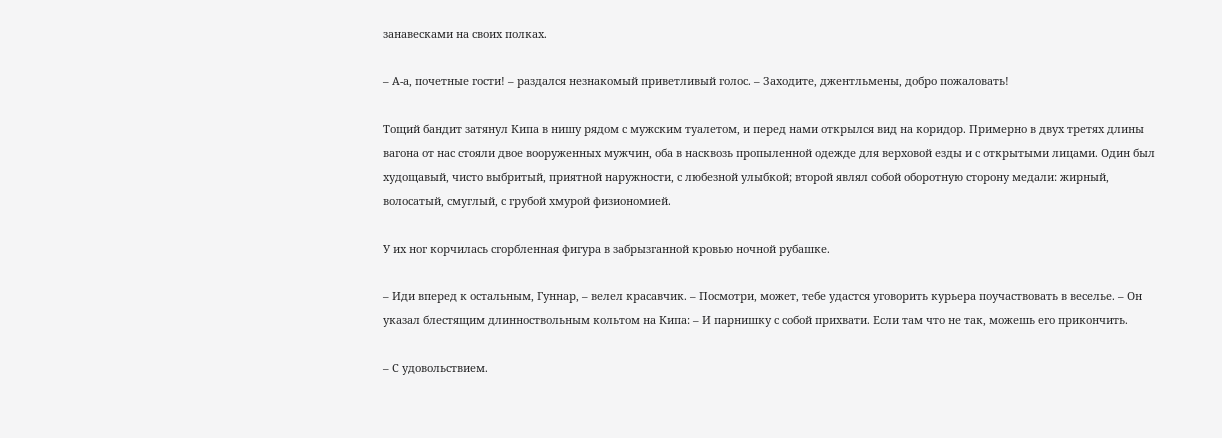занавесками на своих полках.

– А-а, почетные гости! – раздался незнакомый приветливый голос. – Заходите, джентльмены, добро пожаловать!

Тощий бандит затянул Кипа в нишу рядом с мужским туалетом, и перед нами открылся вид на коридор. Примерно в двух третях длины вагона от нас стояли двое вооруженных мужчин, оба в насквозь пропыленной одежде для верховой езды и с открытыми лицами. Один был худощавый, чисто выбритый, приятной наружности, с любезной улыбкой; второй являл собой оборотную сторону медали: жирный, волосатый, смуглый, с грубой хмурой физиономией.

У их ног корчилась сгорбленная фигура в забрызганной кровью ночной рубашке.

– Иди вперед к остальным, Гуннар, – велел красавчик. – Посмотри, может, тебе удастся уговорить курьера поучаствовать в веселье. – Он указал блестящим длинноствольным кольтом на Кипа: – И парнишку с собой прихвати. Если там что не так, можешь его прикончить.

– С удовольствием.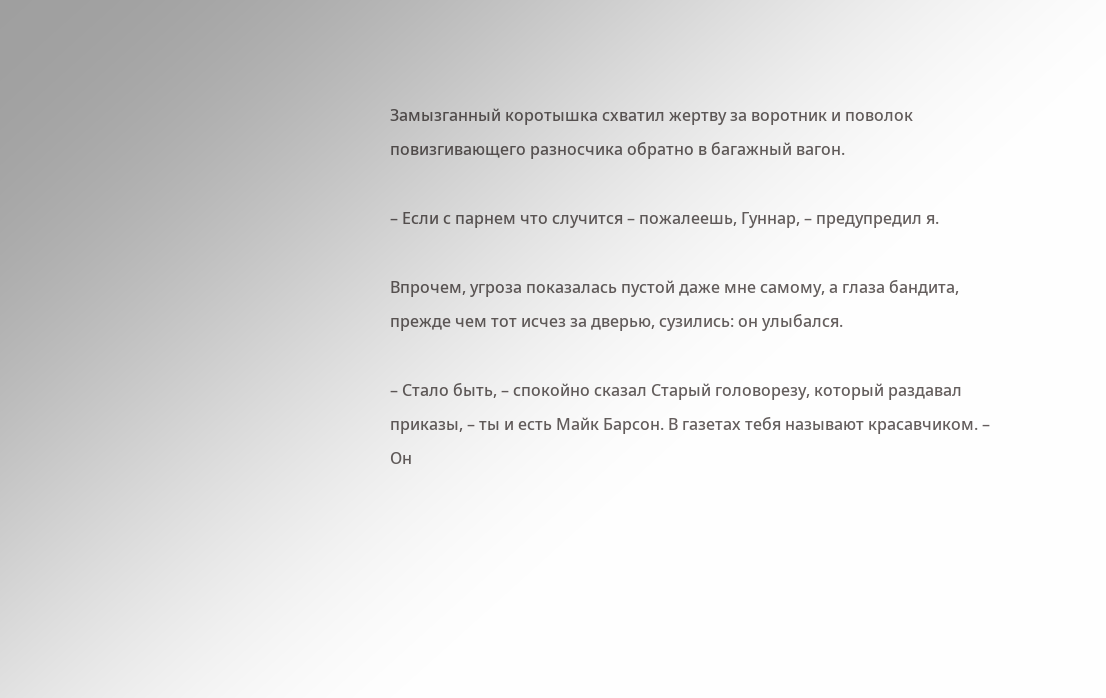Замызганный коротышка схватил жертву за воротник и поволок повизгивающего разносчика обратно в багажный вагон.

– Если с парнем что случится – пожалеешь, Гуннар, – предупредил я.

Впрочем, угроза показалась пустой даже мне самому, а глаза бандита, прежде чем тот исчез за дверью, сузились: он улыбался.

– Стало быть, – спокойно сказал Старый головорезу, который раздавал приказы, – ты и есть Майк Барсон. В газетах тебя называют красавчиком. – Он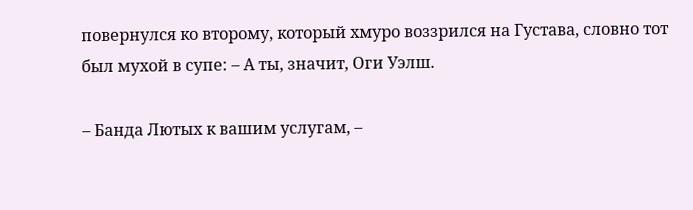повернулся ко второму, который хмуро воззрился на Густава, словно тот был мухой в супе: – А ты, значит, Оги Уэлш.

– Банда Лютых к вашим услугам, –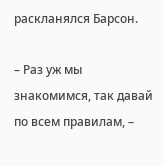раскланялся Барсон.

– Раз уж мы знакомимся, так давай по всем правилам, –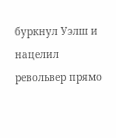буркнул Уэлш и нацелил револьвер прямо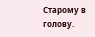Старому в голову.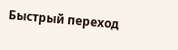Быстрый переход